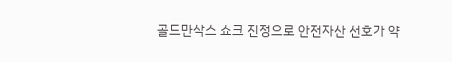골드만삭스 쇼크 진정으로 안전자산 선호가 약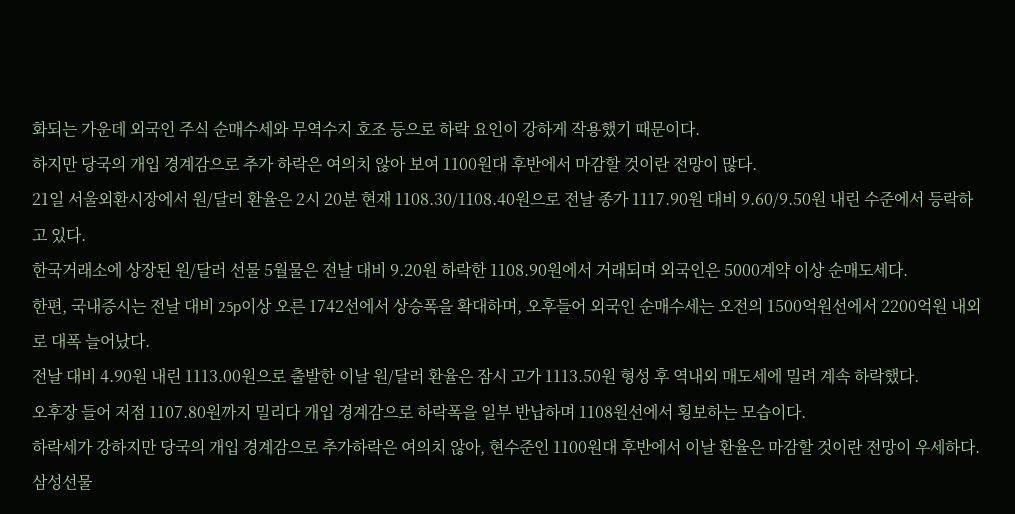화되는 가운데 외국인 주식 순매수세와 무역수지 호조 등으로 하락 요인이 강하게 작용했기 때문이다.
하지만 당국의 개입 경계감으로 추가 하락은 여의치 않아 보여 1100원대 후반에서 마감할 것이란 전망이 많다.
21일 서울외환시장에서 원/달러 환율은 2시 20분 현재 1108.30/1108.40원으로 전날 종가 1117.90원 대비 9.60/9.50원 내린 수준에서 등락하고 있다.
한국거래소에 상장된 원/달러 선물 5월물은 전날 대비 9.20원 하락한 1108.90원에서 거래되며 외국인은 5000계약 이상 순매도세다.
한편, 국내증시는 전날 대비 25p이상 오른 1742선에서 상승폭을 확대하며, 오후들어 외국인 순매수세는 오전의 1500억원선에서 2200억원 내외로 대폭 늘어났다.
전날 대비 4.90원 내린 1113.00원으로 출발한 이날 원/달러 환율은 잠시 고가 1113.50원 형성 후 역내외 매도세에 밀려 계속 하락했다.
오후장 들어 저점 1107.80원까지 밀리다 개입 경계감으로 하락폭을 일부 반납하며 1108원선에서 횡보하는 모습이다.
하락세가 강하지만 당국의 개입 경계감으로 추가하락은 여의치 않아, 현수준인 1100원대 후반에서 이날 환율은 마감할 것이란 전망이 우세하다.
삼성선물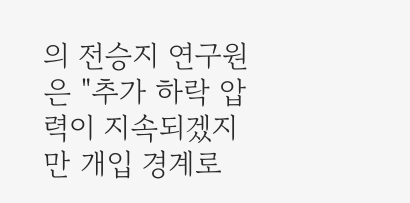의 전승지 연구원은 "추가 하락 압력이 지속되겠지만 개입 경계로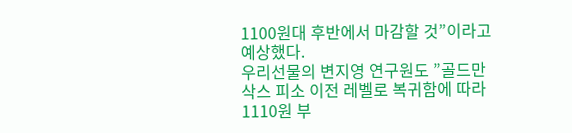1100원대 후반에서 마감할 것”이라고 예상했다.
우리선물의 변지영 연구원도 ”골드만 삭스 피소 이전 레벨로 복귀함에 따라 1110원 부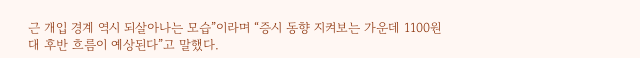근 개입 경계 역시 되살아나는 모습”이라며 “증시 동향 지켜보는 가운데 1100원대 후반 흐름이 예상된다”고 말했다.